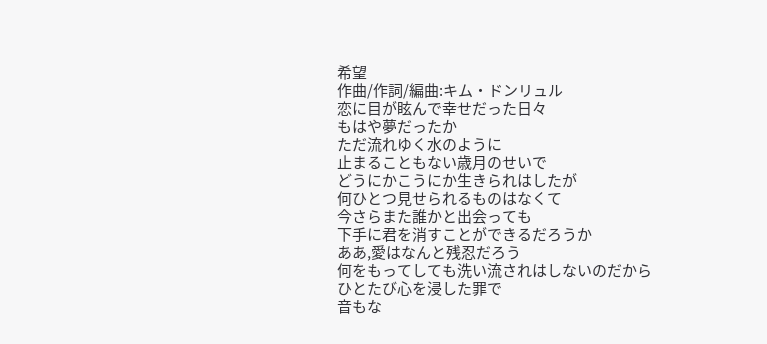希望
作曲/作詞/編曲:キム・ドンリュル
恋に目が眩んで幸せだった日々
もはや夢だったか
ただ流れゆく水のように
止まることもない歳月のせいで
どうにかこうにか生きられはしたが
何ひとつ見せられるものはなくて
今さらまた誰かと出会っても
下手に君を消すことができるだろうか
ああ,愛はなんと残忍だろう
何をもってしても洗い流されはしないのだから
ひとたび心を浸した罪で
音もな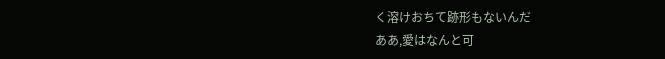く溶けおちて跡形もないんだ
ああ,愛はなんと可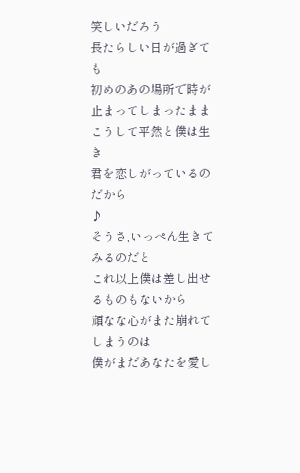笑しいだろう
長たらしい日が過ぎても
初めのあの場所で時が止まってしまったまま
こうして平然と僕は生き
君を恋しがっているのだから
♪
そうさ,いっぺん生きてみるのだと
これ以上僕は差し出せるものもないから
頑なな心がまた崩れてしまうのは
僕がまだあなたを愛し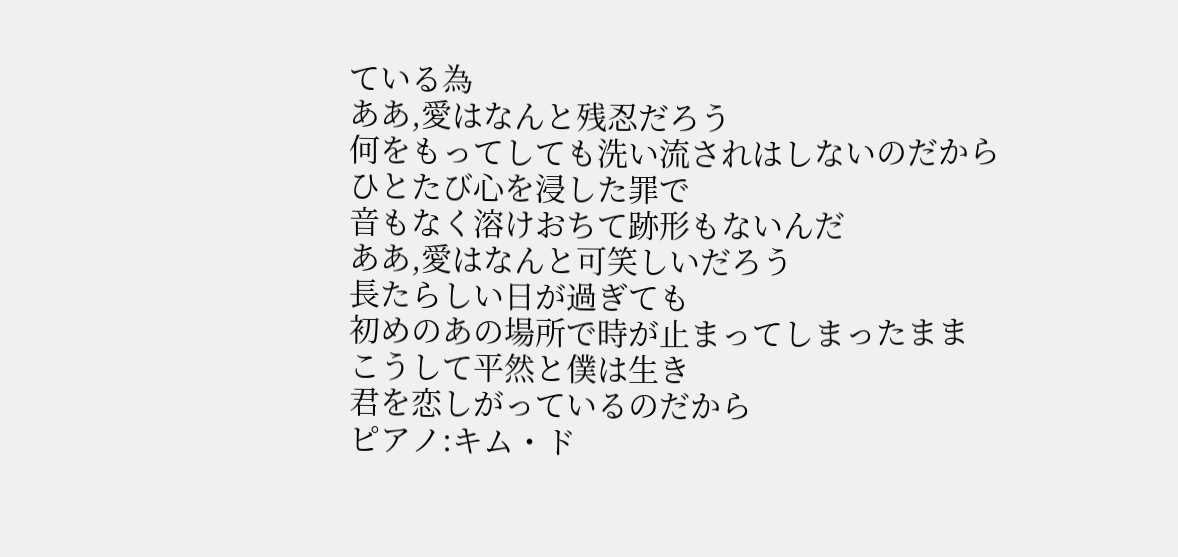ている為
ああ,愛はなんと残忍だろう
何をもってしても洗い流されはしないのだから
ひとたび心を浸した罪で
音もなく溶けおちて跡形もないんだ
ああ,愛はなんと可笑しいだろう
長たらしい日が過ぎても
初めのあの場所で時が止まってしまったまま
こうして平然と僕は生き
君を恋しがっているのだから
ピアノ:キム・ド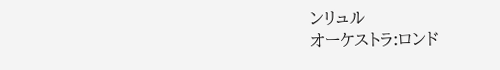ンリュル
オーケストラ:ロンド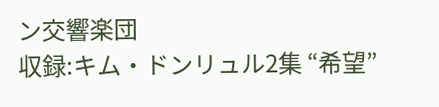ン交響楽団
収録:キム・ドンリュル2集 “希望”